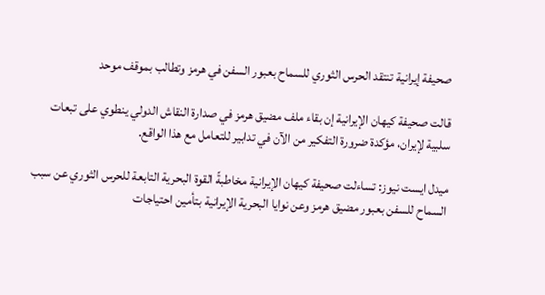صحيفة إيرانية تنتقد الحرس الثوري للسماح بعبور السفن في هرمز وتطالب بموقف موحد

قالت صحيفة كيهان الإيرانية إن بقاء ملف مضيق هرمز في صدارة النقاش الدولي ينطوي على تبعات سلبية لإيران، مؤكدة ضرورة التفكير من الآن في تدابير للتعامل مع هذا الواقع.

ميدل ايست نيوز: تساءلت صحيفة كيهان الإيرانية مخاطبةً القوة البحرية التابعة للحرس الثوري عن سبب السماح للسفن بعبور مضيق هرمز وعن نوايا البحرية الإيرانية بتأمين احتياجات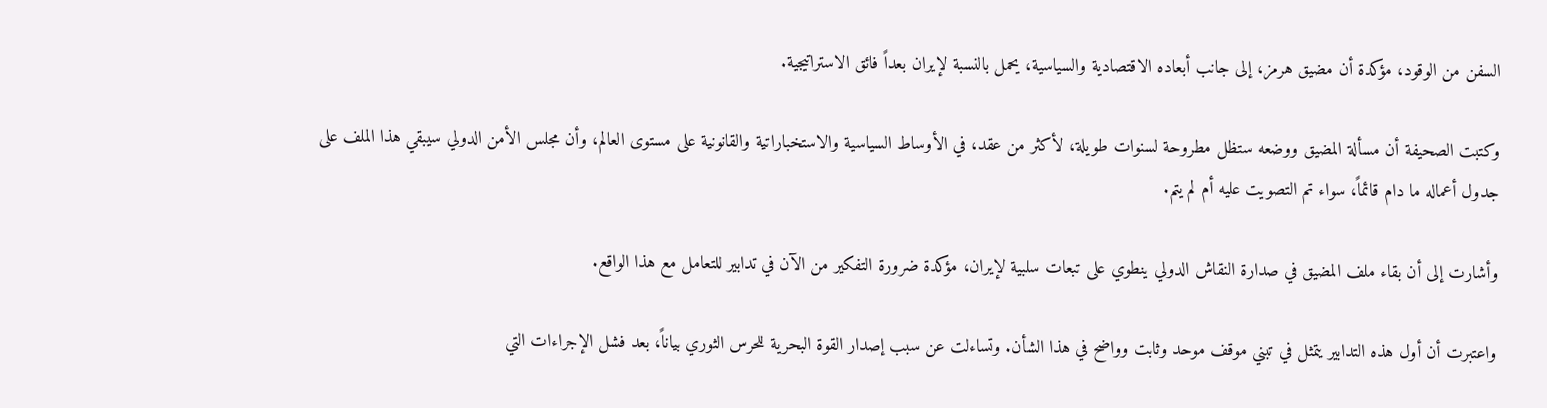السفن من الوقود، مؤكدة أن مضيق هرمز، إلى جانب أبعاده الاقتصادية والسياسية، يحمل بالنسبة لإيران بعداً فائق الاستراتيجية.

وكتبت الصحيفة أن مسألة المضيق ووضعه ستظل مطروحة لسنوات طويلة، لأكثر من عقد، في الأوساط السياسية والاستخباراتية والقانونية على مستوى العالم، وأن مجلس الأمن الدولي سيبقي هذا الملف على جدول أعماله ما دام قائماً، سواء تم التصويت عليه أم لم يتم.

وأشارت إلى أن بقاء ملف المضيق في صدارة النقاش الدولي ينطوي على تبعات سلبية لإيران، مؤكدة ضرورة التفكير من الآن في تدابير للتعامل مع هذا الواقع.

واعتبرت أن أول هذه التدابير يتمثل في تبني موقف موحد وثابت وواضح في هذا الشأن. وتساءلت عن سبب إصدار القوة البحرية للحرس الثوري بياناً، بعد فشل الإجراءات التي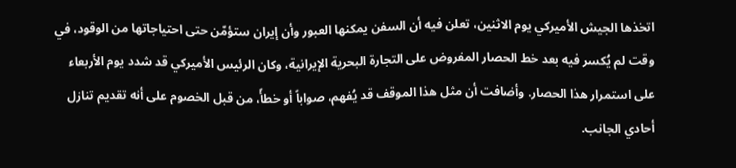اتخذها الجيش الأميركي يوم الاثنين، تعلن فيه أن السفن يمكنها العبور وأن إيران ستؤمّن حتى احتياجاتها من الوقود، في وقت لم يُكسر فيه بعد خط الحصار المفروض على التجارة البحرية الإيرانية، وكان الرئيس الأميركي قد شدد يوم الأربعاء على استمرار هذا الحصار. وأضافت أن مثل هذا الموقف قد يُفهم، صواباً أو خطأً، من قبل الخصوم على أنه تقديم تنازل أحادي الجانب.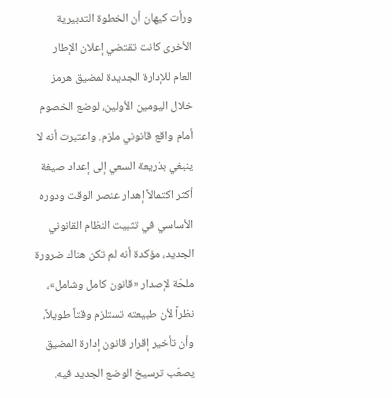ورأت كيهان أن الخطوة التدبيرية الأخرى كانت تقتضي إعلان الإطار العام للإدارة الجديدة لمضيق هرمز خلال اليومين الأولين، لوضع الخصوم أمام واقع قانوني ملزم. واعتبرت أنه لا ينبغي بذريعة السعي إلى إعداد صيغة أكثر اكتمالاً إهدار عنصر الوقت ودوره الأساسي في تثبيت النظام القانوني الجديد، مؤكدة أنه لم تكن هناك ضرورة ملحّة لإصدار «قانون كامل وشامل»، نظراً لأن طبيعته تستلزم وقتاً طويلاً، وأن تأخير إقرار قانون إدارة المضيق يصعّب ترسيخ الوضع الجديد فيه.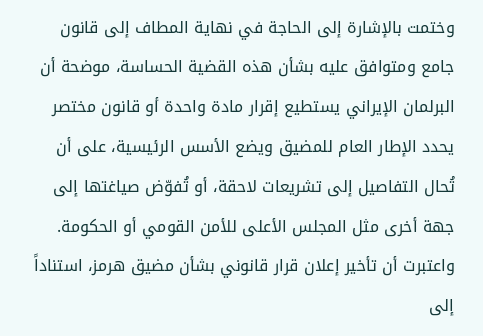وختمت بالإشارة إلى الحاجة في نهاية المطاف إلى قانون جامع ومتوافق عليه بشأن هذه القضية الحساسة، موضحة أن البرلمان الإيراني يستطيع إقرار مادة واحدة أو قانون مختصر يحدد الإطار العام للمضيق ويضع الأسس الرئيسية، على أن تُحال التفاصيل إلى تشريعات لاحقة، أو تُفوّض صياغتها إلى جهة أخرى مثل المجلس الأعلى للأمن القومي أو الحكومة. واعتبرت أن تأخير إعلان قرار قانوني بشأن مضيق هرمز، استناداً إلى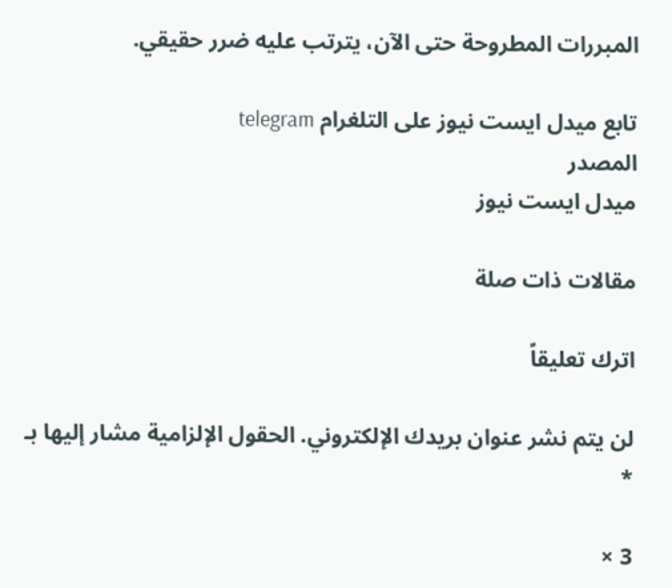المبررات المطروحة حتى الآن، يترتب عليه ضرر حقيقي.

تابع ميدل ايست نيوز على التلغرام telegram
المصدر
ميدل ايست نيوز

مقالات ذات صلة

اترك تعليقاً

لن يتم نشر عنوان بريدك الإلكتروني. الحقول الإلزامية مشار إليها بـ *

3 ×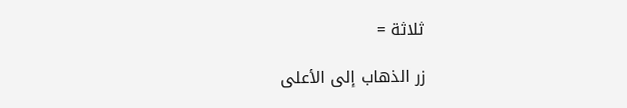ثلاثة =

زر الذهاب إلى الأعلى